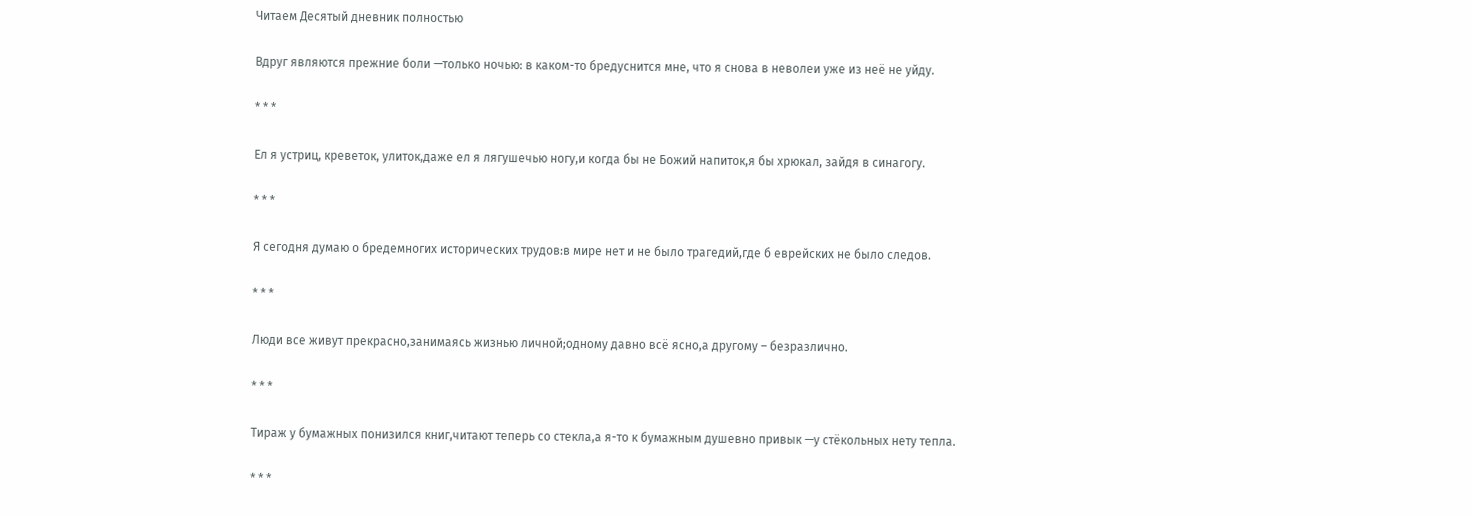Читаем Десятый дневник полностью

Вдруг являются прежние боли —только ночью: в каком-то бредуснится мне, что я снова в неволеи уже из неё не уйду.

* * *

Ел я устриц, креветок, улиток,даже ел я лягушечью ногу,и когда бы не Божий напиток,я бы хрюкал, зайдя в синагогу.

* * *

Я сегодня думаю о бредемногих исторических трудов:в мире нет и не было трагедий,где б еврейских не было следов.

* * *

Люди все живут прекрасно,занимаясь жизнью личной;одному давно всё ясно,а другому – безразлично.

* * *

Тираж у бумажных понизился книг,читают теперь со стекла,а я-то к бумажным душевно привык —у стёкольных нету тепла.

* * *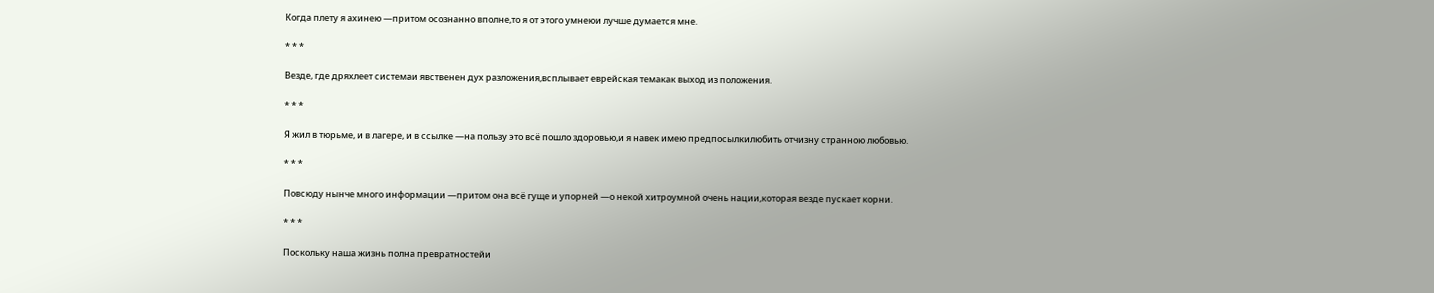Когда плету я ахинею —притом осознанно вполне,то я от этого умнеюи лучше думается мне.

* * *

Везде, где дряхлеет системаи явственен дух разложения,всплывает еврейская темакак выход из положения.

* * *

Я жил в тюрьме, и в лагере, и в ссылке —на пользу это всё пошло здоровью,и я навек имею предпосылкилюбить отчизну странною любовью.

* * *

Повсюду нынче много информации —притом она всё гуще и упорней —о некой хитроумной очень нации,которая везде пускает корни.

* * *

Поскольку наша жизнь полна превратностейи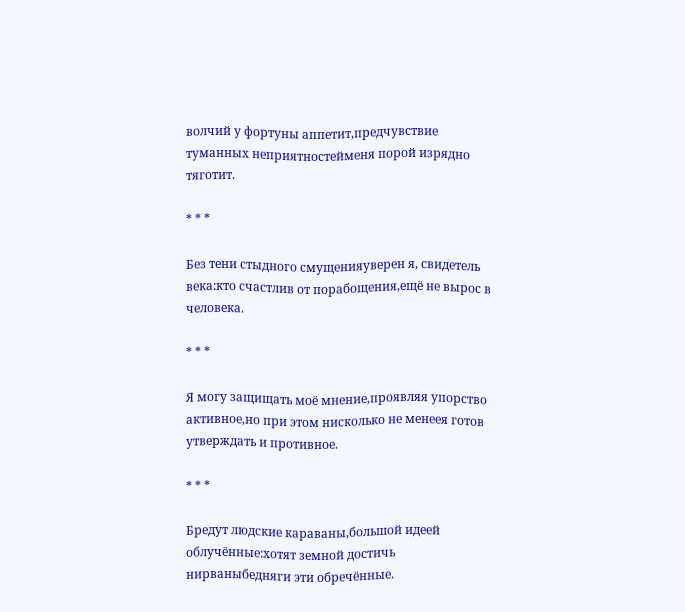волчий у фортуны аппетит,предчувствие туманных неприятностейменя порой изрядно тяготит.

* * *

Без тени стыдного смущенияуверен я, свидетель века:кто счастлив от порабощения,ещё не вырос в человека.

* * *

Я могу защищать моё мнение,проявляя упорство активное,но при этом нисколько не менеея готов утверждать и противное.

* * *

Бредут людские караваны,большой идеей облучённые:хотят земной достичь нирваныбедняги эти обречённые.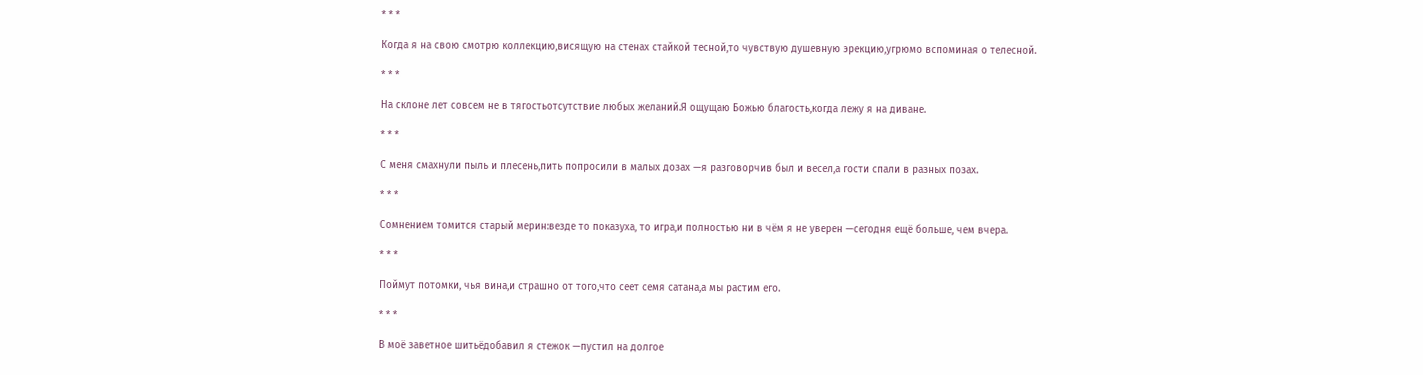* * *

Когда я на свою смотрю коллекцию,висящую на стенах стайкой тесной,то чувствую душевную эрекцию,угрюмо вспоминая о телесной.

* * *

На склоне лет совсем не в тягостьотсутствие любых желаний.Я ощущаю Божью благость,когда лежу я на диване.

* * *

С меня смахнули пыль и плесень,пить попросили в малых дозах —я разговорчив был и весел,а гости спали в разных позах.

* * *

Сомнением томится старый мерин:везде то показуха, то игра,и полностью ни в чём я не уверен —сегодня ещё больше, чем вчера.

* * *

Поймут потомки, чья вина,и страшно от того,что сеет семя сатана,а мы растим его.

* * *

В моё заветное шитьёдобавил я стежок —пустил на долгое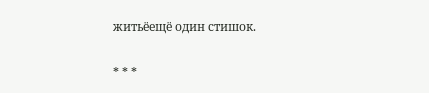житьёещё один стишок.

* * *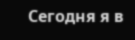Сегодня я в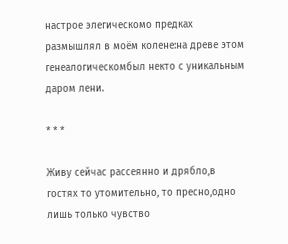настрое элегическомо предках размышлял в моём колене:на древе этом генеалогическомбыл некто с уникальным даром лени.

* * *

Живу сейчас рассеянно и дрябло,в гостях то утомительно, то пресно,одно лишь только чувство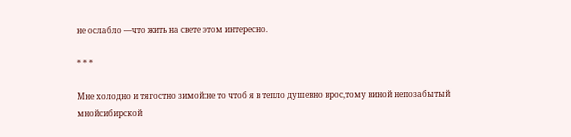не ослабло —что жить на свете этом интересно.

* * *

Мне холодно и тягостно зимой:не то чтоб я в тепло душевно врос,тому виной непозабытый мнойсибирской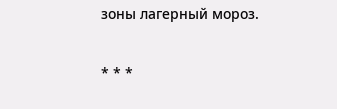зоны лагерный мороз.

* * *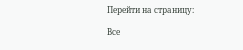Перейти на страницу:

Все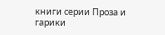книги серии Проза и гарики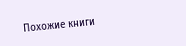Похожие книги